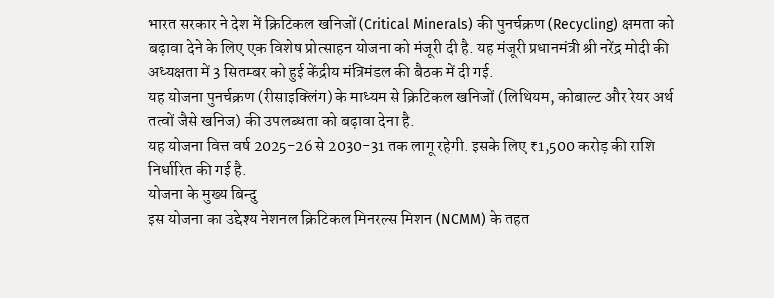भारत सरकार ने देश में क्रिटिकल खनिजों (Critical Minerals) की पुनर्चक्रण (Recycling) क्षमता को बढ़ावा देने के लिए एक विशेष प्रोत्साहन योजना को मंजूरी दी है. यह मंजूरी प्रधानमंत्री श्री नरेंद्र मोदी की अध्यक्षता में 3 सितम्बर को हुई केंद्रीय मंत्रिमंडल की बैठक में दी गई.
यह योजना पुनर्चक्रण (रीसाइक्लिंग) के माध्यम से क्रिटिकल खनिजों (लिथियम, कोबाल्ट और रेयर अर्थ तत्वों जैसे खनिज) की उपलब्धता को बढ़ावा देना है.
यह योजना वित्त वर्ष 2025-26 से 2030-31 तक लागू रहेगी. इसके लिए ₹1,500 करोड़ की राशि निर्धारित की गई है.
योजना के मुख्य बिन्दु
इस योजना का उद्देश्य नेशनल क्रिटिकल मिनरल्स मिशन (NCMM) के तहत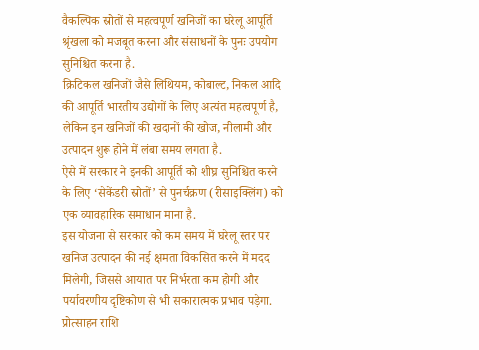वैकल्पिक स्रोतों से महत्वपूर्ण खनिजों का घरेलू आपूर्ति श्रृंखला को मजबूत करना और संसाधनों के पुनः उपयोग सुनिश्चित करना है.
क्रिटिकल खनिजों जैसे लिथियम, कोबाल्ट, निकल आदि की आपूर्ति भारतीय उद्योगों के लिए अत्यंत महत्वपूर्ण है, लेकिन इन खनिजों की खदानों की खोज, नीलामी और उत्पादन शुरू होने में लंबा समय लगता है.
ऐसे में सरकार ने इनकी आपूर्ति को शीघ्र सुनिश्चित करने के लिए ‘सेकेंडरी स्रोतों’ से पुनर्चक्रण (रीसाइक्लिंग) को एक व्यावहारिक समाधान माना है.
इस योजना से सरकार को कम समय में घरेलू स्तर पर खनिज उत्पादन की नई क्षमता विकसित करने में मदद मिलेगी, जिससे आयात पर निर्भरता कम होगी और पर्यावरणीय दृष्टिकोण से भी सकारात्मक प्रभाव पड़ेगा.
प्रोत्साहन राशि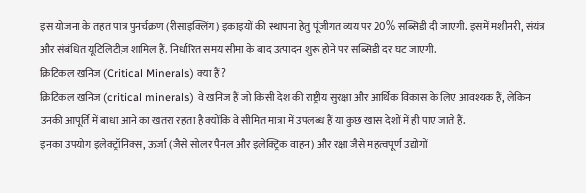इस योजना के तहत पात्र पुनर्चक्रण (रीसाइक्लिंग) इकाइयों की स्थापना हेतु पूंजीगत व्यय पर 20% सब्सिडी दी जाएगी. इसमें मशीनरी, संयंत्र और संबंधित यूटिलिटीज़ शामिल हैं. निर्धारित समय सीमा के बाद उत्पादन शुरू होने पर सब्सिडी दर घट जाएगी.
क्रिटिकल खनिज (Critical Minerals) क्या हैं?
क्रिटिकल खनिज (critical minerals) वे खनिज हैं जो किसी देश की राष्ट्रीय सुरक्षा और आर्थिक विकास के लिए आवश्यक हैं, लेकिन उनकी आपूर्ति में बाधा आने का खतरा रहता है क्योंकि वे सीमित मात्रा में उपलब्ध हैं या कुछ खास देशों में ही पाए जाते हैं.
इनका उपयोग इलेक्ट्रॉनिक्स, ऊर्जा (जैसे सोलर पैनल और इलेक्ट्रिक वाहन) और रक्षा जैसे महत्वपूर्ण उद्योगों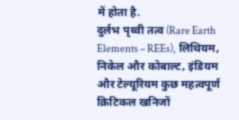में होता है.
दुर्लभ पृथ्वी तत्व (Rare Earth Elements – REEs), लिथियम, निकेल और कोबाल्ट, इंडियम और टेल्यूरियम कुछ महत्वपूर्ण क्रिटिकल खनिजों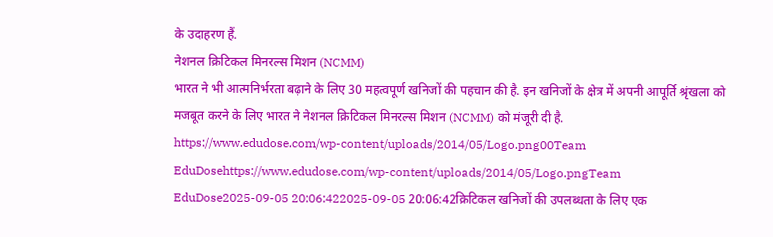के उदाहरण हैं.
नेशनल क्रिटिकल मिनरल्स मिशन (NCMM)
भारत ने भी आत्मनिर्भरता बढ़ाने के लिए 30 महत्वपूर्ण खनिजों की पहचान की है. इन खनिजों के क्षेत्र में अपनी आपूर्ति श्रृंखला को मजबूत करने के लिए भारत ने नेशनल क्रिटिकल मिनरल्स मिशन (NCMM) को मंजूरी दी है.
https://www.edudose.com/wp-content/uploads/2014/05/Logo.png00Team EduDosehttps://www.edudose.com/wp-content/uploads/2014/05/Logo.pngTeam EduDose2025-09-05 20:06:422025-09-05 20:06:42क्रिटिकल खनिजों की उपलब्धता के लिए एक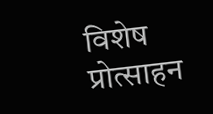विशेष प्रोत्साहन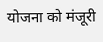योजना को मंजूरी